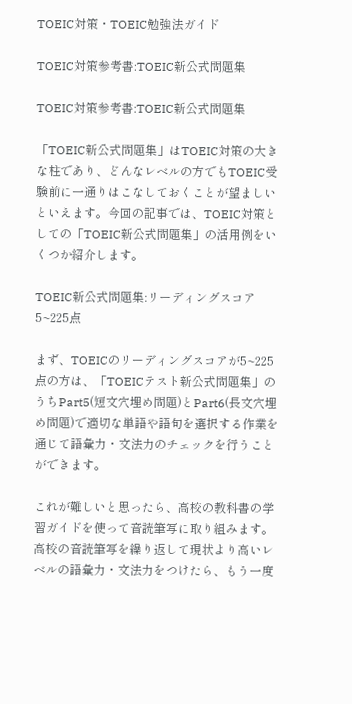TOEIC対策・TOEIC勉強法ガイド

TOEIC対策参考書:TOEIC新公式問題集

TOEIC対策参考書:TOEIC新公式問題集

「TOEIC新公式問題集」はTOEIC対策の大きな柱であり、どんなレベルの方でもTOEIC受験前に一通りはこなしておくことが望ましいといえます。今回の記事では、TOEIC対策としての「TOEIC新公式問題集」の活用例をいくつか紹介します。

TOEIC新公式問題集:リーディングスコア5~225点

まず、TOEICのリーディングスコアが5~225点の方は、「TOEICテスト新公式問題集」のうちPart5(短文穴埋め問題)とPart6(長文穴埋め問題)で適切な単語や語句を選択する作業を通じて語彙力・文法力のチェックを行うことができます。

これが難しいと思ったら、高校の教科書の学習ガイドを使って音読筆写に取り組みます。高校の音読筆写を繰り返して現状より高いレベルの語彙力・文法力をつけたら、もう一度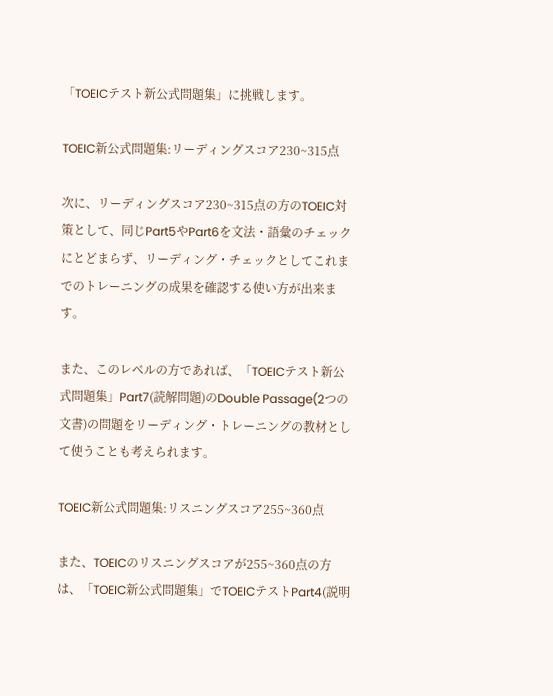「TOEICテスト新公式問題集」に挑戦します。

TOEIC新公式問題集:リーディングスコア230~315点

次に、リーディングスコア230~315点の方のTOEIC対策として、同じPart5やPart6を文法・語彙のチェックにとどまらず、リーディング・チェックとしてこれまでのトレーニングの成果を確認する使い方が出来ます。

また、このレベルの方であれば、「TOEICテスト新公式問題集」Part7(読解問題)のDouble Passage(2つの文書)の問題をリーディング・トレーニングの教材として使うことも考えられます。

TOEIC新公式問題集:リスニングスコア255~360点

また、TOEICのリスニングスコアが255~360点の方は、「TOEIC新公式問題集」でTOEICテストPart4(説明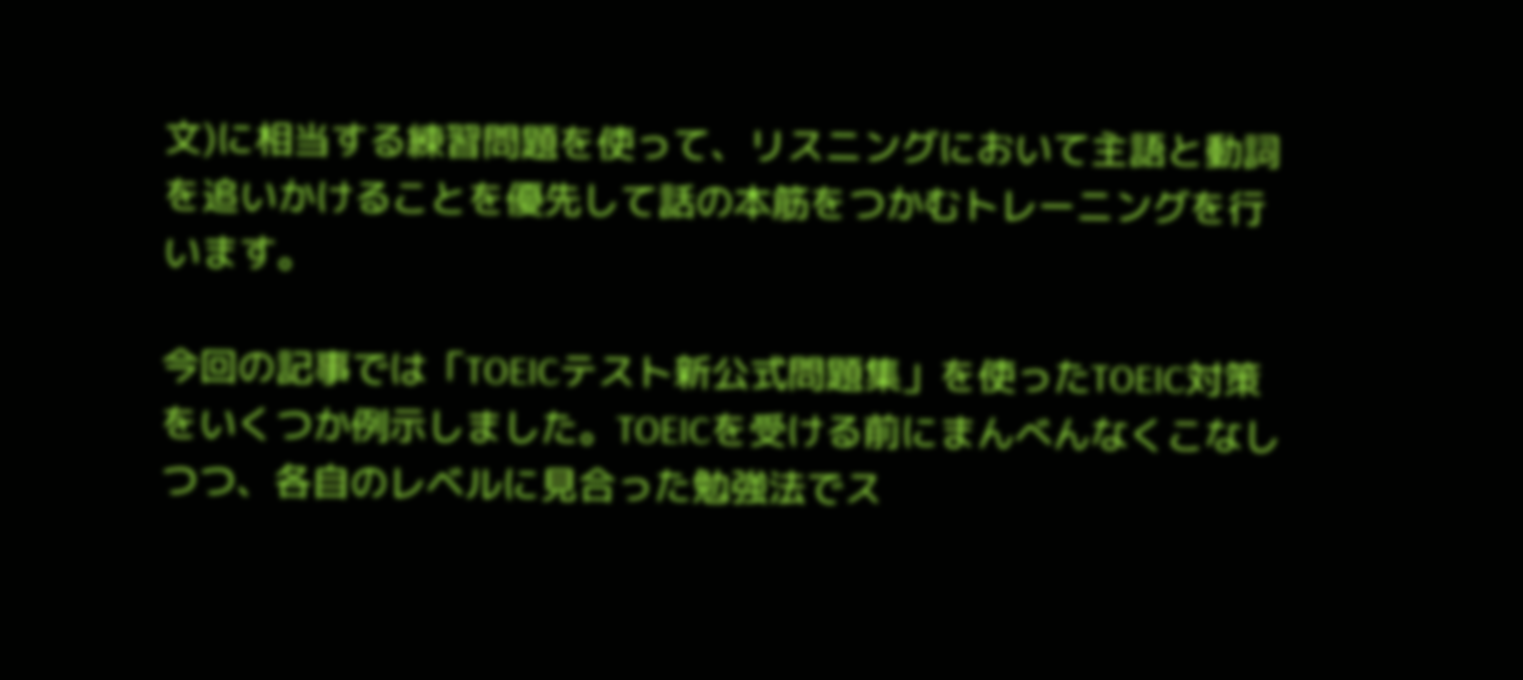文)に相当する練習問題を使って、リスニングにおいて主語と動詞を追いかけることを優先して話の本筋をつかむトレーニングを行います。

今回の記事では「TOEICテスト新公式問題集」を使ったTOEIC対策をいくつか例示しました。TOEICを受ける前にまんべんなくこなしつつ、各自のレベルに見合った勉強法でス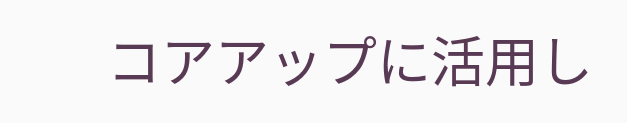コアアップに活用し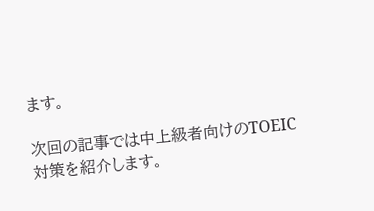ます。

次回の記事では中上級者向けのTOEIC対策を紹介します。